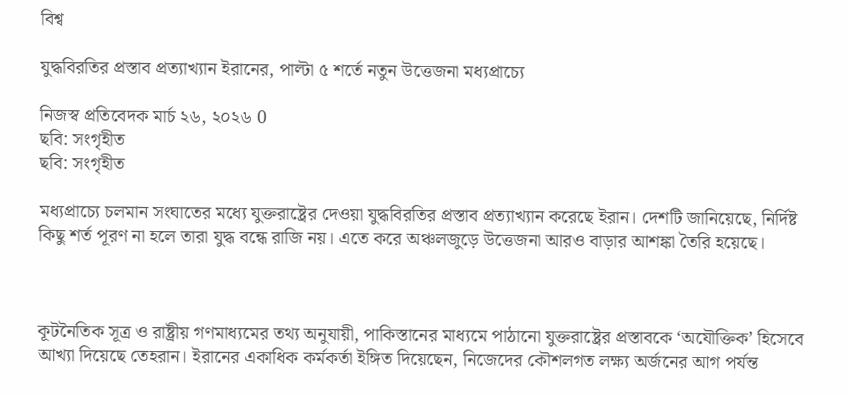বিশ্ব

যুদ্ধবিরতির প্রস্তাব প্রত্যাখ্যান ইরানের, পাল্টা ৫ শর্তে নতুন উত্তেজনা মধ্যপ্রাচ্যে

নিজস্ব প্রতিবেদক মার্চ ২৬, ২০২৬ 0
ছবি: সংগৃহীত
ছবি: সংগৃহীত

মধ্যপ্রাচ্যে চলমান সংঘাতের মধ্যে যুক্তরাষ্ট্রের দেওয়া যুদ্ধবিরতির প্রস্তাব প্রত্যাখ্যান করেছে ইরান। দেশটি জানিয়েছে, নির্দিষ্ট কিছু শর্ত পূরণ না হলে তারা যুদ্ধ বন্ধে রাজি নয়। এতে করে অঞ্চলজুড়ে উত্তেজনা আরও বাড়ার আশঙ্কা তৈরি হয়েছে।



কূটনৈতিক সূত্র ও রাষ্ট্রীয় গণমাধ্যমের তথ্য অনুযায়ী, পাকিস্তানের মাধ্যমে পাঠানো যুক্তরাষ্ট্রের প্রস্তাবকে ‘অযৌক্তিক’ হিসেবে আখ্যা দিয়েছে তেহরান। ইরানের একাধিক কর্মকর্তা ইঙ্গিত দিয়েছেন, নিজেদের কৌশলগত লক্ষ্য অর্জনের আগ পর্যন্ত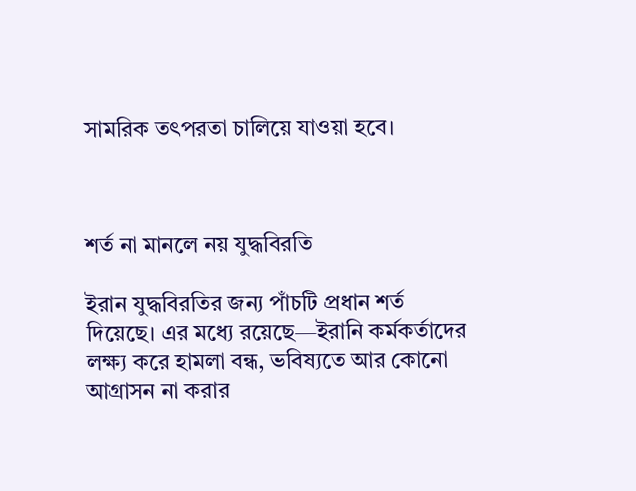সামরিক তৎপরতা চালিয়ে যাওয়া হবে।



শর্ত না মানলে নয় যুদ্ধবিরতি

ইরান যুদ্ধবিরতির জন্য পাঁচটি প্রধান শর্ত দিয়েছে। এর মধ্যে রয়েছে—ইরানি কর্মকর্তাদের লক্ষ্য করে হামলা বন্ধ, ভবিষ্যতে আর কোনো আগ্রাসন না করার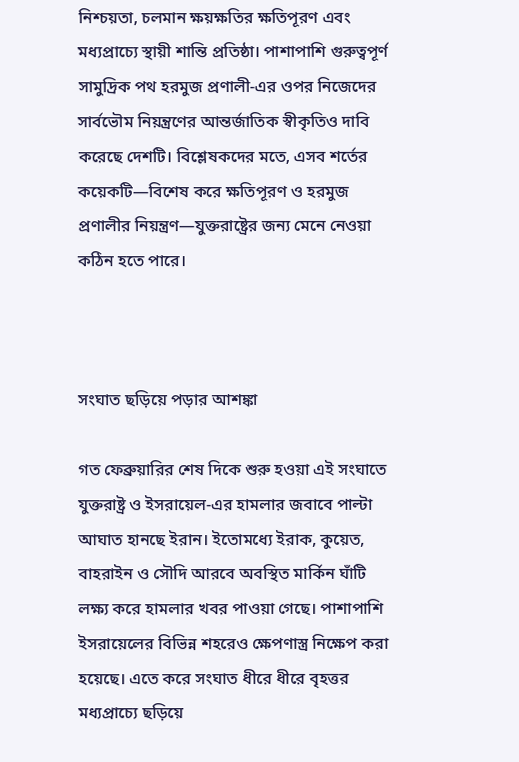নিশ্চয়তা, চলমান ক্ষয়ক্ষতির ক্ষতিপূরণ এবং মধ্যপ্রাচ্যে স্থায়ী শান্তি প্রতিষ্ঠা। পাশাপাশি গুরুত্বপূর্ণ সামুদ্রিক পথ হরমুজ প্রণালী-এর ওপর নিজেদের সার্বভৌম নিয়ন্ত্রণের আন্তর্জাতিক স্বীকৃতিও দাবি করেছে দেশটি। বিশ্লেষকদের মতে, এসব শর্তের কয়েকটি—বিশেষ করে ক্ষতিপূরণ ও হরমুজ প্রণালীর নিয়ন্ত্রণ—যুক্তরাষ্ট্রের জন্য মেনে নেওয়া কঠিন হতে পারে।



সংঘাত ছড়িয়ে পড়ার আশঙ্কা

গত ফেব্রুয়ারির শেষ দিকে শুরু হওয়া এই সংঘাতে যুক্তরাষ্ট্র ও ইসরায়েল-এর হামলার জবাবে পাল্টা আঘাত হানছে ইরান। ইতোমধ্যে ইরাক, কুয়েত, বাহরাইন ও সৌদি আরবে অবস্থিত মার্কিন ঘাঁটি লক্ষ্য করে হামলার খবর পাওয়া গেছে। পাশাপাশি ইসরায়েলের বিভিন্ন শহরেও ক্ষেপণাস্ত্র নিক্ষেপ করা হয়েছে। এতে করে সংঘাত ধীরে ধীরে বৃহত্তর মধ্যপ্রাচ্যে ছড়িয়ে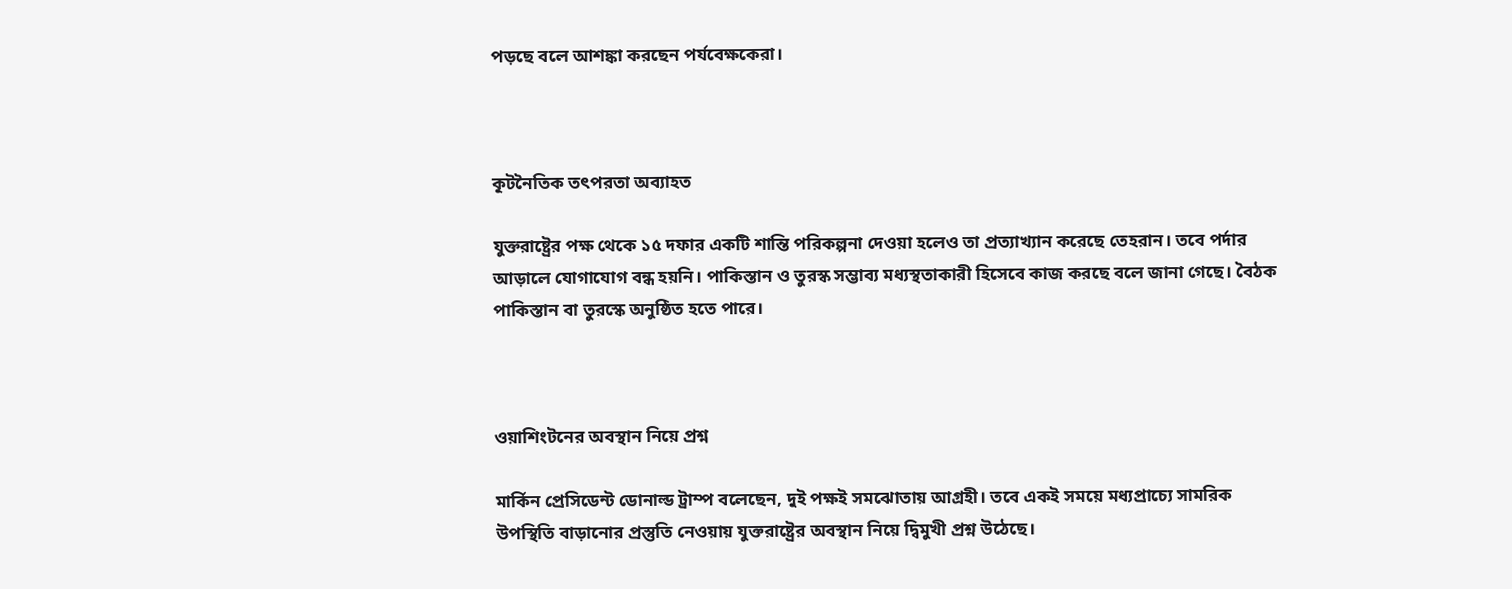পড়ছে বলে আশঙ্কা করছেন পর্যবেক্ষকেরা।



কূটনৈতিক তৎপরতা অব্যাহত

যুক্তরাষ্ট্রের পক্ষ থেকে ১৫ দফার একটি শান্তি পরিকল্পনা দেওয়া হলেও তা প্রত্যাখ্যান করেছে তেহরান। তবে পর্দার আড়ালে যোগাযোগ বন্ধ হয়নি। পাকিস্তান ও তুরস্ক সম্ভাব্য মধ্যস্থতাকারী হিসেবে কাজ করছে বলে জানা গেছে। বৈঠক পাকিস্তান বা তুরস্কে অনুষ্ঠিত হতে পারে।



ওয়াশিংটনের অবস্থান নিয়ে প্রশ্ন

মার্কিন প্রেসিডেন্ট ডোনাল্ড ট্রাম্প বলেছেন, দুই পক্ষই সমঝোতায় আগ্রহী। তবে একই সময়ে মধ্যপ্রাচ্যে সামরিক উপস্থিতি বাড়ানোর প্রস্তুতি নেওয়ায় যুক্তরাষ্ট্রের অবস্থান নিয়ে দ্বিমুখী প্রশ্ন উঠেছে।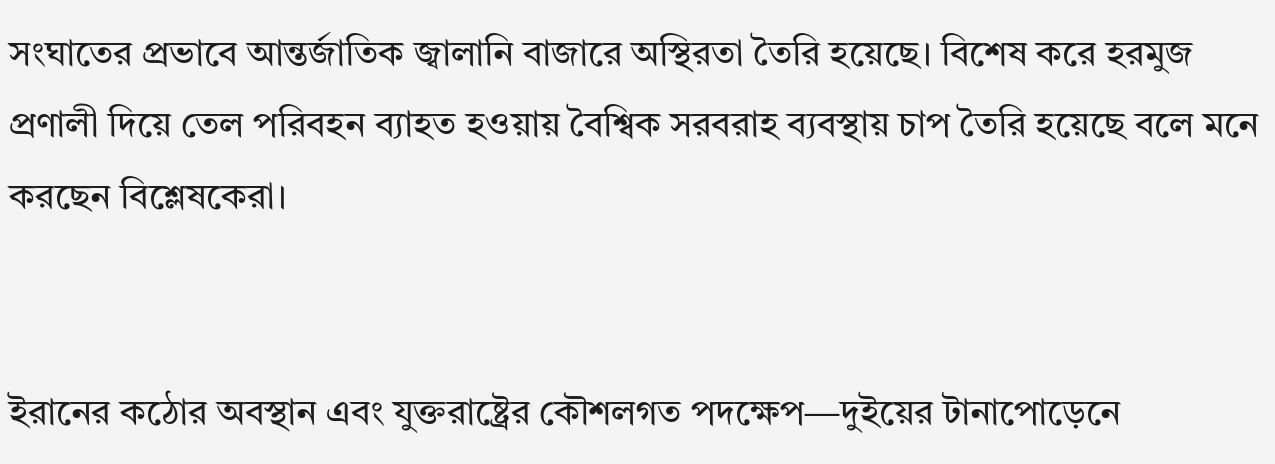সংঘাতের প্রভাবে আন্তর্জাতিক জ্বালানি বাজারে অস্থিরতা তৈরি হয়েছে। বিশেষ করে হরমুজ প্রণালী দিয়ে তেল পরিবহন ব্যাহত হওয়ায় বৈশ্বিক সরবরাহ ব্যবস্থায় চাপ তৈরি হয়েছে বলে মনে করছেন বিশ্লেষকেরা।


ইরানের কঠোর অবস্থান এবং যুক্তরাষ্ট্রের কৌশলগত পদক্ষেপ—দুইয়ের টানাপোড়েনে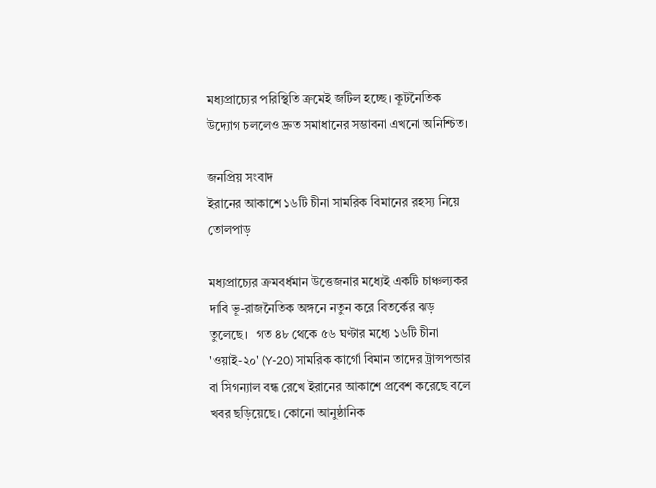মধ্যপ্রাচ্যের পরিস্থিতি ক্রমেই জটিল হচ্ছে। কূটনৈতিক উদ্যোগ চললেও দ্রুত সমাধানের সম্ভাবনা এখনো অনিশ্চিত।

জনপ্রিয় সংবাদ
ইরানের আকাশে ১৬টি চীনা সামরিক বিমানের রহস্য নিয়ে তোলপাড়

মধ্যপ্রাচ্যের ক্রমবর্ধমান উত্তেজনার মধ্যেই একটি চাঞ্চল্যকর দাবি ভূ-রাজনৈতিক অঙ্গনে নতুন করে বিতর্কের ঝড় তুলেছে।   গত ৪৮ থেকে ৫৬ ঘণ্টার মধ্যে ১৬টি চীনা 'ওয়াই-২০' (Y-20) সামরিক কার্গো বিমান তাদের ট্রান্সপন্ডার বা সিগন্যাল বন্ধ রেখে ইরানের আকাশে প্রবেশ করেছে বলে খবর ছড়িয়েছে। কোনো আনুষ্ঠানিক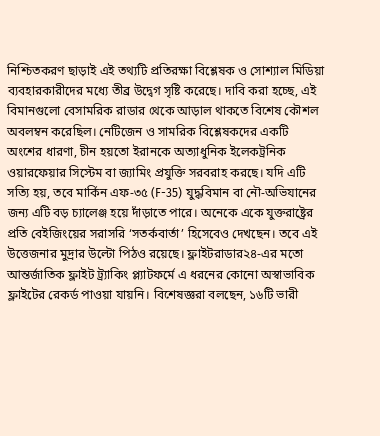নিশ্চিতকরণ ছাড়াই এই তথ্যটি প্রতিরক্ষা বিশ্লেষক ও সোশ্যাল মিডিয়া ব্যবহারকারীদের মধ্যে তীব্র উদ্বেগ সৃষ্টি করেছে। দাবি করা হচ্ছে, এই বিমানগুলো বেসামরিক রাডার থেকে আড়াল থাকতে বিশেষ কৌশল অবলম্বন করেছিল। নেটিজেন ও সামরিক বিশ্লেষকদের একটি অংশের ধারণা, চীন হয়তো ইরানকে অত্যাধুনিক ইলেকট্রনিক ওয়ারফেয়ার সিস্টেম বা জ্যামিং প্রযুক্তি সরবরাহ করছে। যদি এটি সত্যি হয়, তবে মার্কিন এফ-৩৫ (F-35) যুদ্ধবিমান বা নৌ-অভিযানের জন্য এটি বড় চ্যালেঞ্জ হয়ে দাঁড়াতে পারে। অনেকে একে যুক্তরাষ্ট্রের প্রতি বেইজিংয়ের সরাসরি ‘সতর্কবার্তা’ হিসেবেও দেখছেন। তবে এই উত্তেজনার মুদ্রার উল্টো পিঠও রয়েছে। ফ্লাইটরাডার২৪-এর মতো আন্তর্জাতিক ফ্লাইট ট্র্যাকিং প্ল্যাটফর্মে এ ধরনের কোনো অস্বাভাবিক ফ্লাইটের রেকর্ড পাওয়া যায়নি। বিশেষজ্ঞরা বলছেন, ১৬টি ভারী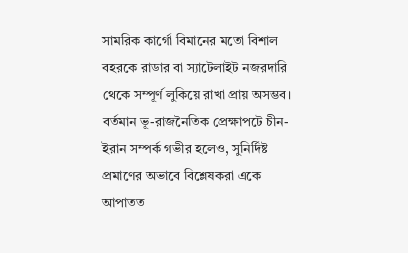সামরিক কার্গো বিমানের মতো বিশাল বহরকে রাডার বা স্যাটেলাইট নজরদারি থেকে সম্পূর্ণ লুকিয়ে রাখা প্রায় অসম্ভব।  বর্তমান ভূ-রাজনৈতিক প্রেক্ষাপটে চীন-ইরান সম্পর্ক গভীর হলেও, সুনির্দিষ্ট প্রমাণের অভাবে বিশ্লেষকরা একে আপাতত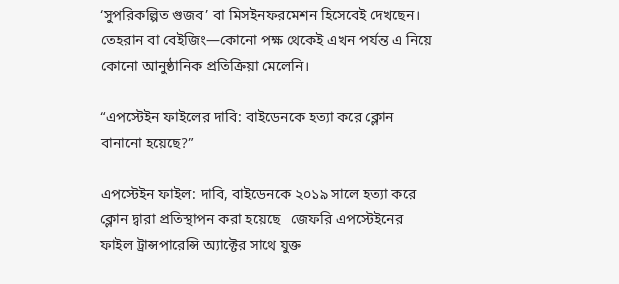‘সুপরিকল্পিত গুজব’ বা মিসইনফরমেশন হিসেবেই দেখছেন। তেহরান বা বেইজিং—কোনো পক্ষ থেকেই এখন পর্যন্ত এ নিয়ে কোনো আনুষ্ঠানিক প্রতিক্রিয়া মেলেনি।

“এপস্টেইন ফাইলের দাবি: বাইডেনকে হত্যা করে ক্লোন বানানো হয়েছে?”

এপস্টেইন ফাইল: দাবি, বাইডেনকে ২০১৯ সালে হত্যা করে ক্লোন দ্বারা প্রতিস্থাপন করা হয়েছে   জেফরি এপস্টেইনের ফাইল ট্রান্সপারেন্সি অ্যাক্টের সাথে যুক্ত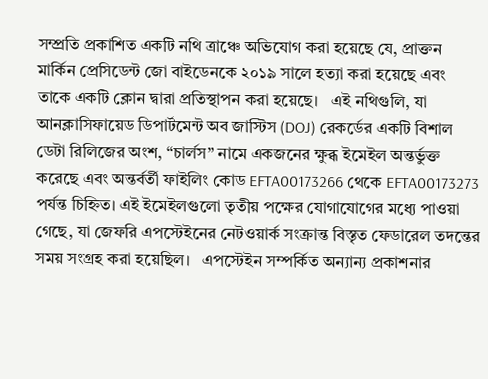সম্প্রতি প্রকাশিত একটি নথি ত্রাঞ্চে অভিযোগ করা হয়েছে যে, প্রাক্তন মার্কিন প্রেসিডেন্ট জো বাইডেনকে ২০১৯ সালে হত্যা করা হয়েছে এবং তাকে একটি ক্লোন দ্বারা প্রতিস্থাপন করা হয়েছে।   এই নথিগুলি, যা আনক্লাসিফায়েড ডিপার্টমেন্ট অব জাস্টিস (DOJ) রেকর্ডের একটি বিশাল ডেটা রিলিজের অংশ, “চার্লস” নামে একজনের ক্ষুব্ধ ইমেইল অন্তর্ভুক্ত করেছে এবং অন্তর্বর্তী ফাইলিং কোড EFTA00173266 থেকে EFTA00173273 পর্যন্ত চিহ্নিত। এই ইমেইলগুলো তৃতীয় পক্ষের যোগাযোগের মধ্যে পাওয়া গেছে, যা জেফরি এপস্টেইনের নেটওয়ার্ক সংক্রান্ত বিস্তৃত ফেডারেল তদন্তের সময় সংগ্রহ করা হয়েছিল।   এপস্টেইন সম্পর্কিত অন্যান্য প্রকাশনার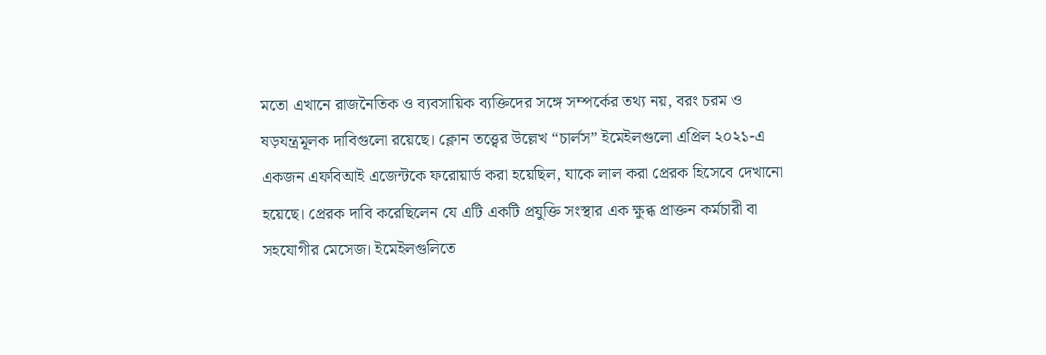মতো এখানে রাজনৈতিক ও ব্যবসায়িক ব্যক্তিদের সঙ্গে সম্পর্কের তথ্য নয়, বরং চরম ও ষড়যন্ত্রমূলক দাবিগুলো রয়েছে। ক্লোন তত্ত্বের উল্লেখ “চার্লস” ইমেইলগুলো এপ্রিল ২০২১-এ একজন এফবিআই এজেন্টকে ফরোয়ার্ড করা হয়েছিল, যাকে লাল করা প্রেরক হিসেবে দেখানো হয়েছে। প্রেরক দাবি করেছিলেন যে এটি একটি প্রযুক্তি সংস্থার এক ক্ষুব্ধ প্রাক্তন কর্মচারী বা সহযোগীর মেসেজ। ইমেইলগুলিতে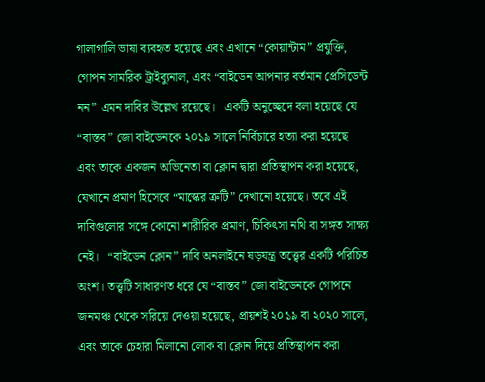গালাগালি ভাষা ব্যবহৃত হয়েছে এবং এখানে “কোয়ান্টাম” প্রযুক্তি, গোপন সামরিক ট্রাইব্যুনাল, এবং “বাইডেন আপনার বর্তমান প্রেসিডেন্ট নন” এমন দাবির উল্লেখ রয়েছে।   একটি অনুচ্ছেদে বলা হয়েছে যে “বাস্তব” জো বাইডেনকে ২০১৯ সালে নির্বিচারে হত্যা করা হয়েছে এবং তাকে একজন অভিনেতা বা ক্লোন দ্বারা প্রতিস্থাপন করা হয়েছে, যেখানে প্রমাণ হিসেবে “মাস্কের ত্রুটি” দেখানো হয়েছে। তবে এই দাবিগুলোর সঙ্গে কোনো শারীরিক প্রমাণ, চিকিৎসা নথি বা সঙ্গত সাক্ষ্য নেই।   “বাইডেন ক্লোন” দাবি অনলাইনে ষড়যন্ত্র তত্ত্বের একটি পরিচিত অংশ। তত্ত্বটি সাধারণত ধরে যে “বাস্তব” জো বাইডেনকে গোপনে জনমঞ্চ থেকে সরিয়ে দেওয়া হয়েছে, প্রায়শই ২০১৯ বা ২০২০ সালে, এবং তাকে চেহারা মিলানো লোক বা ক্লোন দিয়ে প্রতিস্থাপন করা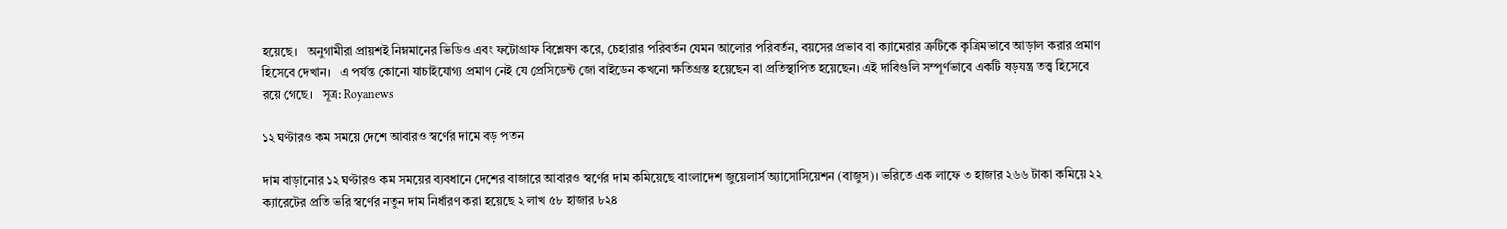হয়েছে।   অনুগামীরা প্রায়শই নিম্নমানের ভিডিও এবং ফটোগ্রাফ বিশ্লেষণ করে, চেহারার পরিবর্তন যেমন আলোর পরিবর্তন, বয়সের প্রভাব বা ক্যামেরার ত্রুটিকে কৃত্রিমভাবে আড়াল করার প্রমাণ হিসেবে দেখান।   এ পর্যন্ত কোনো যাচাইযোগ্য প্রমাণ নেই যে প্রেসিডেন্ট জো বাইডেন কখনো ক্ষতিগ্রস্ত হয়েছেন বা প্রতিস্থাপিত হয়েছেন। এই দাবিগুলি সম্পূর্ণভাবে একটি ষড়যন্ত্র তত্ত্ব হিসেবে রয়ে গেছে।   সূত্র: Royanews

১২ ঘণ্টারও কম সময়ে দেশে আবারও স্বর্ণের দামে বড় পতন

দাম বাড়ানোর ১২ ঘণ্টারও কম সময়ের ব্যবধানে দেশের বাজারে আবারও স্বর্ণের দাম কমিয়েছে বাংলাদেশ জুয়েলার্স অ্যাসোসিয়েশন (বাজুস)। ভরিতে এক লাফে ৩ হাজার ২৬৬ টাকা কমিয়ে ২২ ক্যারেটের প্রতি ভরি স্বর্ণের নতুন দাম নির্ধারণ করা হয়েছে ২ লাখ ৫৮ হাজার ৮২৪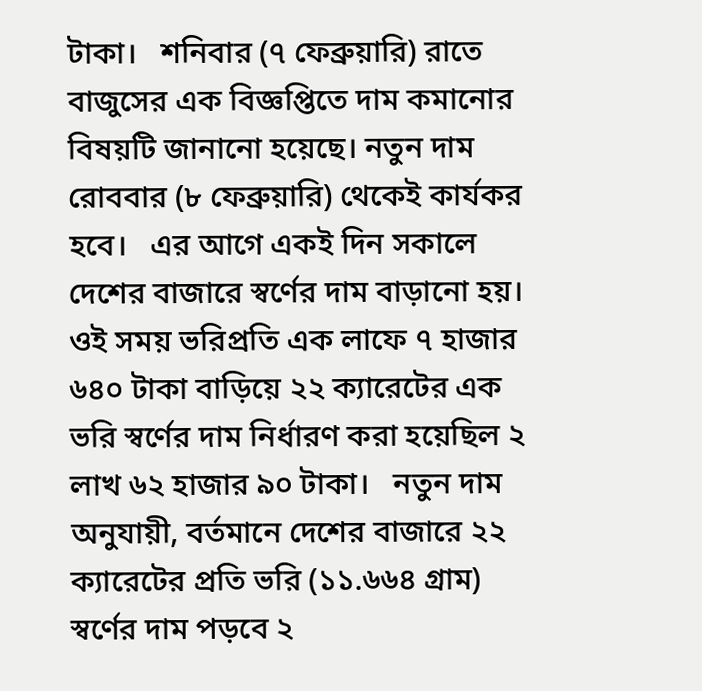টাকা।   শনিবার (৭ ফেব্রুয়ারি) রাতে বাজুসের এক বিজ্ঞপ্তিতে দাম কমানোর বিষয়টি জানানো হয়েছে। নতুন দাম রোববার (৮ ফেব্রুয়ারি) থেকেই কার্যকর হবে।   এর আগে একই দিন সকালে দেশের বাজারে স্বর্ণের দাম বাড়ানো হয়। ওই সময় ভরিপ্রতি এক লাফে ৭ হাজার ৬৪০ টাকা বাড়িয়ে ২২ ক্যারেটের এক ভরি স্বর্ণের দাম নির্ধারণ করা হয়েছিল ২ লাখ ৬২ হাজার ৯০ টাকা।   নতুন দাম অনুযায়ী, বর্তমানে দেশের বাজারে ২২ ক্যারেটের প্রতি ভরি (১১.৬৬৪ গ্রাম) স্বর্ণের দাম পড়বে ২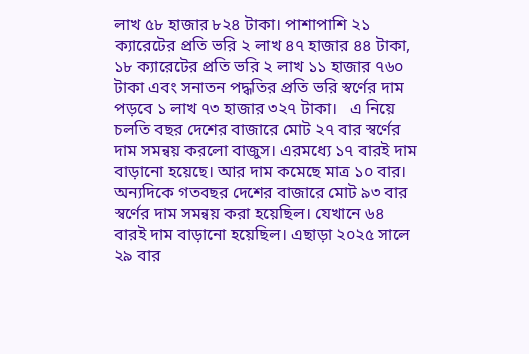লাখ ৫৮ হাজার ৮২৪ টাকা। পাশাপাশি ২১ ক্যারেটের প্রতি ভরি ২ লাখ ৪৭ হাজার ৪৪ টাকা, ১৮ ক্যারেটের প্রতি ভরি ২ লাখ ১১ হাজার ৭৬০ টাকা এবং সনাতন পদ্ধতির প্রতি ভরি স্বর্ণের দাম পড়বে ১ লাখ ৭৩ হাজার ৩২৭ টাকা।   এ নিয়ে চলতি বছর দেশের বাজারে মোট ২৭ বার স্বর্ণের দাম সমন্বয় করলো বাজুস। এরমধ্যে ১৭ বারই দাম বাড়ানো হয়েছে। আর দাম কমেছে মাত্র ১০ বার। অন্যদিকে গতবছর দেশের বাজারে মোট ৯৩ বার স্বর্ণের দাম সমন্বয় করা হয়েছিল। যেখানে ৬৪ বারই দাম বাড়ানো হয়েছিল। এছাড়া ২০২৫ সালে ২৯ বার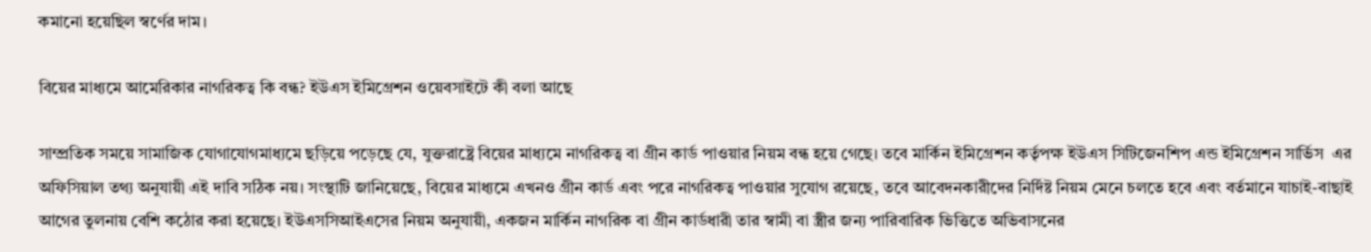কমানো হয়েছিল স্বর্ণের দাম।

বিয়ের মাধ্যমে আমেরিকার নাগরিকত্ব কি বন্ধ? ইউএস ইমিগ্রেশন ওয়েবসাইটে কী বলা আছে

সাম্প্রতিক সময়ে সামাজিক যোগাযোগমাধ্যমে ছড়িয়ে পড়েছে যে, যুক্তরাষ্ট্রে বিয়ের মাধ্যমে নাগরিকত্ব বা গ্রীন কার্ড পাওয়ার নিয়ম বন্ধ হয়ে গেছে। তবে মার্কিন ইমিগ্রেশন কর্তৃপক্ষ ইউএস সিটিজেনশিপ এন্ড ইমিগ্রেশন সার্ভিস  এর অফিসিয়াল তথ্য অনুযায়ী এই দাবি সঠিক নয়। সংস্থাটি জানিয়েছে, বিয়ের মাধ্যমে এখনও গ্রীন কার্ড এবং পরে নাগরিকত্ব পাওয়ার সুযোগ রয়েছে, তবে আবেদনকারীদের নির্দিষ্ট নিয়ম মেনে চলতে হবে এবং বর্তমানে যাচাই-বাছাই আগের তুলনায় বেশি কঠোর করা হয়েছে। ইউএসসিআইএসের নিয়ম অনুযায়ী, একজন মার্কিন নাগরিক বা গ্রীন কার্ডধারী তার স্বামী বা স্ত্রীর জন্য পারিবারিক ভিত্তিতে অভিবাসনের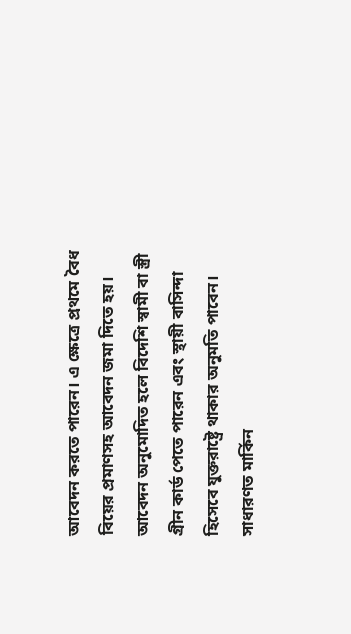আবেদন করতে পারেন। এ ক্ষেত্রে প্রথমে বৈধ বিয়ের প্রমাণসহ আবেদন জমা দিতে হয়। আবেদন অনুমোদিত হলে বিদেশি স্বামী বা স্ত্রী গ্রীন কার্ড পেতে পারেন এবং স্থায়ী বাসিন্দা হিসেবে যুক্তরাষ্ট্রে থাকার অনুমতি পাবেন। সাধারণত মার্কিন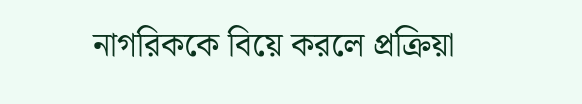নাগরিককে বিয়ে করলে প্রক্রিয়া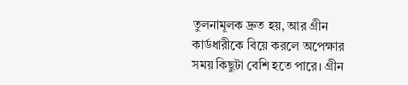তুলনামূলক দ্রুত হয়, আর গ্রীন কার্ডধারীকে বিয়ে করলে অপেক্ষার সময় কিছুটা বেশি হতে পারে। গ্রীন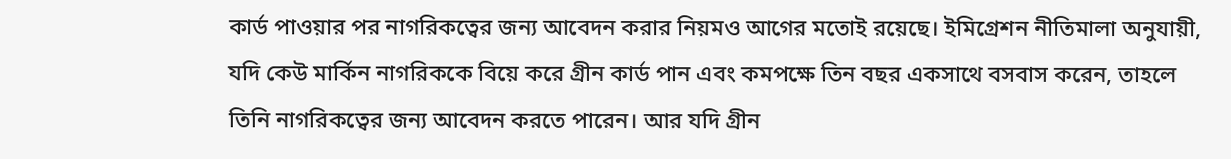কার্ড পাওয়ার পর নাগরিকত্বের জন্য আবেদন করার নিয়মও আগের মতোই রয়েছে। ইমিগ্রেশন নীতিমালা অনুযায়ী, যদি কেউ মার্কিন নাগরিককে বিয়ে করে গ্রীন কার্ড পান এবং কমপক্ষে তিন বছর একসাথে বসবাস করেন, তাহলে তিনি নাগরিকত্বের জন্য আবেদন করতে পারেন। আর যদি গ্রীন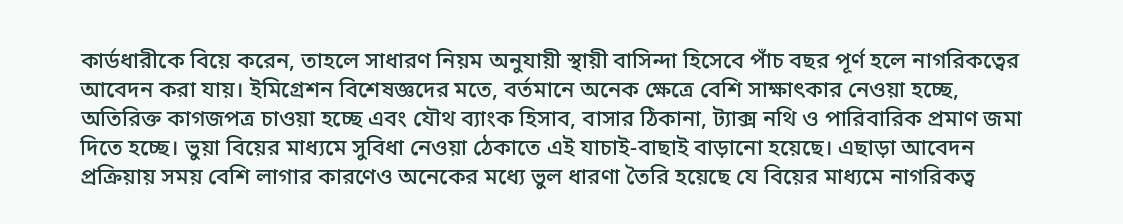কার্ডধারীকে বিয়ে করেন, তাহলে সাধারণ নিয়ম অনুযায়ী স্থায়ী বাসিন্দা হিসেবে পাঁচ বছর পূর্ণ হলে নাগরিকত্বের আবেদন করা যায়। ইমিগ্রেশন বিশেষজ্ঞদের মতে, বর্তমানে অনেক ক্ষেত্রে বেশি সাক্ষাৎকার নেওয়া হচ্ছে, অতিরিক্ত কাগজপত্র চাওয়া হচ্ছে এবং যৌথ ব্যাংক হিসাব, বাসার ঠিকানা, ট্যাক্স নথি ও পারিবারিক প্রমাণ জমা দিতে হচ্ছে। ভুয়া বিয়ের মাধ্যমে সুবিধা নেওয়া ঠেকাতে এই যাচাই-বাছাই বাড়ানো হয়েছে। এছাড়া আবেদন প্রক্রিয়ায় সময় বেশি লাগার কারণেও অনেকের মধ্যে ভুল ধারণা তৈরি হয়েছে যে বিয়ের মাধ্যমে নাগরিকত্ব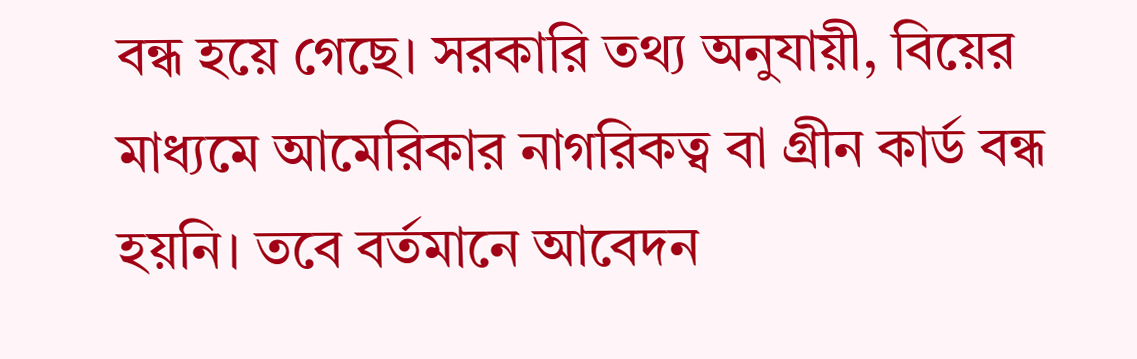বন্ধ হয়ে গেছে। সরকারি তথ্য অনুযায়ী, বিয়ের মাধ্যমে আমেরিকার নাগরিকত্ব বা গ্রীন কার্ড বন্ধ হয়নি। তবে বর্তমানে আবেদন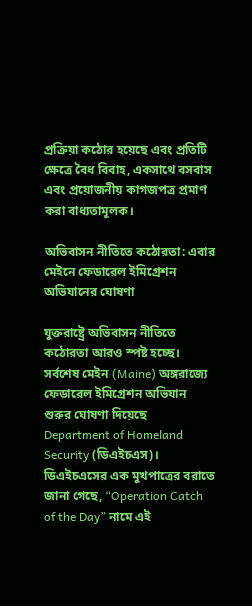প্রক্রিয়া কঠোর হয়েছে এবং প্রতিটি ক্ষেত্রে বৈধ বিবাহ, একসাথে বসবাস এবং প্রয়োজনীয় কাগজপত্র প্রমাণ করা বাধ্যতামূলক।

অভিবাসন নীতিতে কঠোরতা: এবার মেইনে ফেডারেল ইমিগ্রেশন অভিযানের ঘোষণা

যুক্তরাষ্ট্রে অভিবাসন নীতিতে কঠোরতা আরও স্পষ্ট হচ্ছে। সর্বশেষ মেইন (Maine) অঙ্গরাজ্যে ফেডারেল ইমিগ্রেশন অভিযান শুরুর ঘোষণা দিয়েছে Department of Homeland Security (ডিএইচএস)।   ডিএইচএসের এক মুখপাত্রের বরাতে জানা গেছে, “Operation Catch of the Day” নামে এই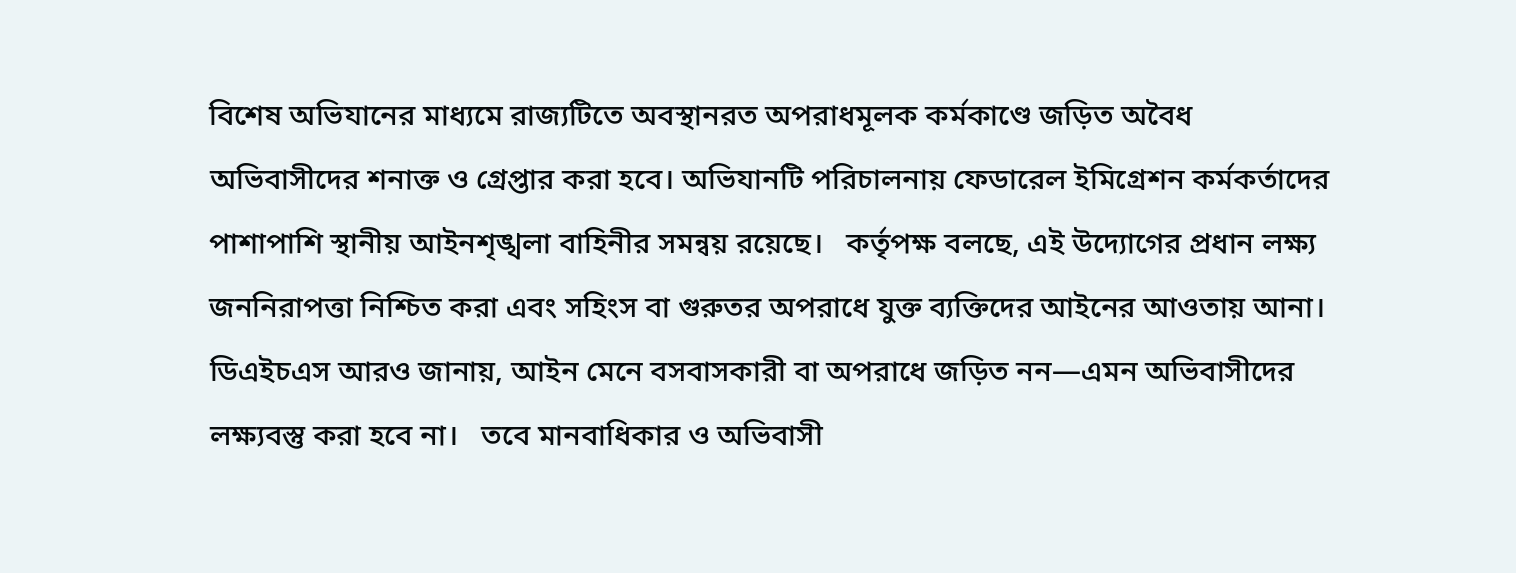বিশেষ অভিযানের মাধ্যমে রাজ্যটিতে অবস্থানরত অপরাধমূলক কর্মকাণ্ডে জড়িত অবৈধ অভিবাসীদের শনাক্ত ও গ্রেপ্তার করা হবে। অভিযানটি পরিচালনায় ফেডারেল ইমিগ্রেশন কর্মকর্তাদের পাশাপাশি স্থানীয় আইনশৃঙ্খলা বাহিনীর সমন্বয় রয়েছে।   কর্তৃপক্ষ বলছে, এই উদ্যোগের প্রধান লক্ষ্য জননিরাপত্তা নিশ্চিত করা এবং সহিংস বা গুরুতর অপরাধে যুক্ত ব্যক্তিদের আইনের আওতায় আনা। ডিএইচএস আরও জানায়, আইন মেনে বসবাসকারী বা অপরাধে জড়িত নন—এমন অভিবাসীদের লক্ষ্যবস্তু করা হবে না।   তবে মানবাধিকার ও অভিবাসী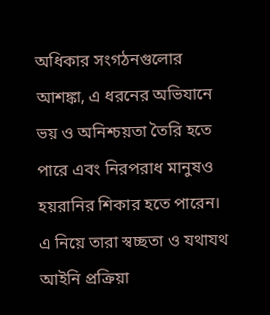অধিকার সংগঠনগুলোর আশঙ্কা, এ ধরনের অভিযানে ভয় ও অনিশ্চয়তা তৈরি হতে পারে এবং নিরপরাধ মানুষও হয়রানির শিকার হতে পারেন। এ নিয়ে তারা স্বচ্ছতা ও যথাযথ আইনি প্রক্রিয়া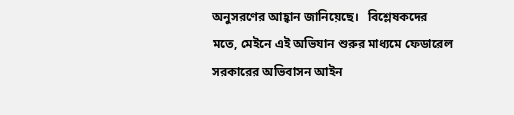অনুসরণের আহ্বান জানিয়েছে।   বিশ্লেষকদের মতে, মেইনে এই অভিযান শুরুর মাধ্যমে ফেডারেল সরকারের অভিবাসন আইন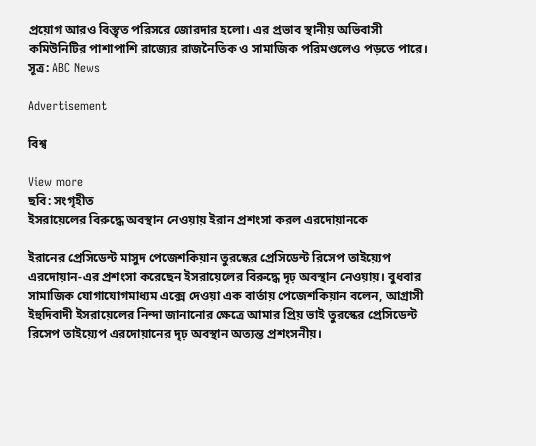প্রয়োগ আরও বিস্তৃত পরিসরে জোরদার হলো। এর প্রভাব স্থানীয় অভিবাসী কমিউনিটির পাশাপাশি রাজ্যের রাজনৈতিক ও সামাজিক পরিমণ্ডলেও পড়তে পারে।  সূত্র: ABC News

Advertisement

বিশ্ব

View more
ছবি: সংগৃহীত
ইসরায়েলের বিরুদ্ধে অবস্থান নেওয়ায় ইরান প্রশংসা করল এরদোয়ানকে

ইরানের প্রেসিডেন্ট মাসুদ পেজেশকিয়ান তুরস্কের প্রেসিডেন্ট রিসেপ তাইয়্যেপ এরদোয়ান-এর প্রশংসা করেছেন ইসরায়েলের বিরুদ্ধে দৃঢ় অবস্থান নেওয়ায়। বুধবার সামাজিক যোগাযোগমাধ্যম এক্সে দেওয়া এক বার্তায় পেজেশকিয়ান বলেন, আগ্রাসী ইহুদিবাদী ইসরায়েলের নিন্দা জানানোর ক্ষেত্রে আমার প্রিয় ভাই তুরস্কের প্রেসিডেন্ট রিসেপ তাইয়্যেপ এরদোয়ানের দৃঢ় অবস্থান অত্যন্ত প্রশংসনীয়।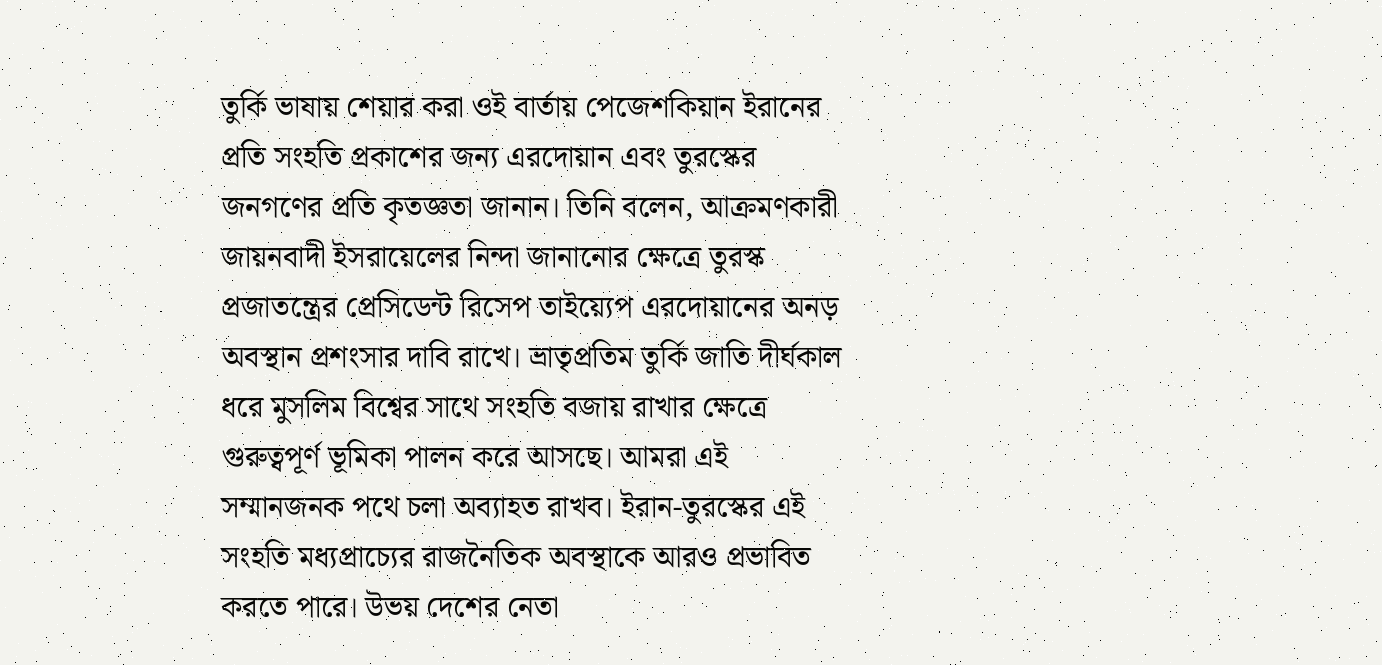তুর্কি ভাষায় শেয়ার করা ওই বার্তায় পেজেশকিয়ান ইরানের প্রতি সংহতি প্রকাশের জন্য এরদোয়ান এবং তুরস্কের জনগণের প্রতি কৃতজ্ঞতা জানান। তিনি বলেন, আক্রমণকারী জায়নবাদী ইসরায়েলের নিন্দা জানানোর ক্ষেত্রে তুরস্ক প্রজাতন্ত্রের প্রেসিডেন্ট রিসেপ তাইয়্যেপ এরদোয়ানের অনড় অবস্থান প্রশংসার দাবি রাখে। ভ্রাতৃপ্রতিম তুর্কি জাতি দীর্ঘকাল ধরে মুসলিম বিশ্বের সাথে সংহতি বজায় রাখার ক্ষেত্রে গুরুত্বপূর্ণ ভূমিকা পালন করে আসছে। আমরা এই সম্মানজনক পথে চলা অব্যাহত রাখব। ইরান-তুরস্কের এই সংহতি মধ্যপ্রাচ্যের রাজনৈতিক অবস্থাকে আরও প্রভাবিত করতে পারে। উভয় দেশের নেতা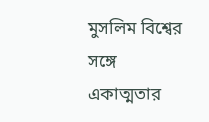মুসলিম বিশ্বের সঙ্গে একাত্মতার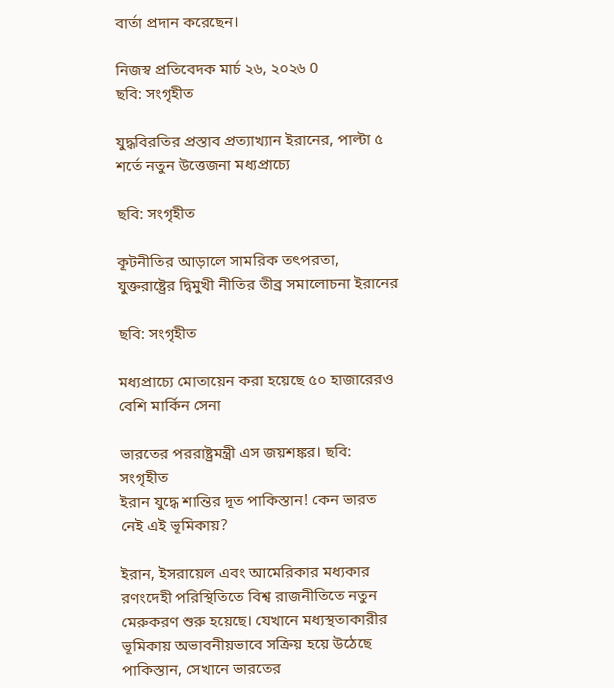বার্তা প্রদান করেছেন।

নিজস্ব প্রতিবেদক মার্চ ২৬, ২০২৬ 0
ছবি: সংগৃহীত

যুদ্ধবিরতির প্রস্তাব প্রত্যাখ্যান ইরানের, পাল্টা ৫ শর্তে নতুন উত্তেজনা মধ্যপ্রাচ্যে

ছবি: সংগৃহীত

কূটনীতির আড়ালে সামরিক তৎপরতা, যুক্তরাষ্ট্রের দ্বিমুখী নীতির তীব্র সমালোচনা ইরানের

ছবি: সংগৃহীত

মধ্যপ্রাচ্যে মোতায়েন করা হয়েছে ৫০ হাজারেরও বেশি মার্কিন সেনা

ভারতের পররাষ্ট্রমন্ত্রী এস জয়শঙ্কর। ছবি: সংগৃহীত
ইরান যুদ্ধে শান্তির দূত পাকিস্তান! কেন ভারত নেই এই ভূমিকায়?

ইরান, ইসরায়েল এবং আমেরিকার মধ্যকার রণংদেহী পরিস্থিতিতে বিশ্ব রাজনীতিতে নতুন মেরুকরণ শুরু হয়েছে। যেখানে মধ্যস্থতাকারীর ভূমিকায় অভাবনীয়ভাবে সক্রিয় হয়ে উঠেছে পাকিস্তান, সেখানে ভারতের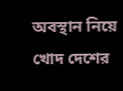অবস্থান নিয়ে খোদ দেশের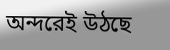অন্দরেই উঠছে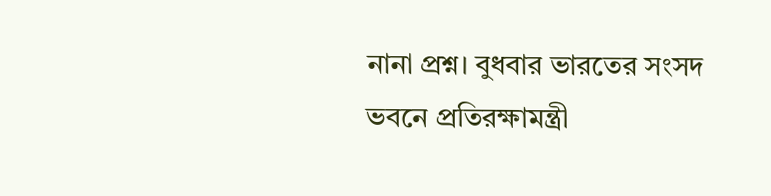নানা প্রশ্ন। বুধবার ভারতের সংসদ ভবনে প্রতিরক্ষামন্ত্রী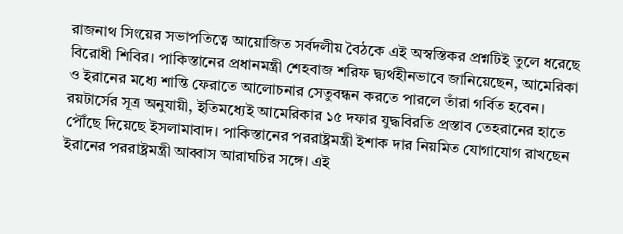রাজনাথ সিংয়ের সভাপতিত্বে আয়োজিত সর্বদলীয় বৈঠকে এই অস্বস্তিকর প্রশ্নটিই তুলে ধরেছে বিরোধী শিবির। পাকিস্তানের প্রধানমন্ত্রী শেহবাজ শরিফ দ্ব্যর্থহীনভাবে জানিয়েছেন, আমেরিকা ও ইরানের মধ্যে শান্তি ফেরাতে আলোচনার সেতুবন্ধন করতে পারলে তাঁরা গর্বিত হবেন। রয়টার্সের সূত্র অনুযায়ী, ইতিমধ্যেই আমেরিকার ১৫ দফার যুদ্ধবিরতি প্রস্তাব তেহরানের হাতে পৌঁছে দিয়েছে ইসলামাবাদ। পাকিস্তানের পররাষ্ট্রমন্ত্রী ইশাক দার নিয়মিত যোগাযোগ রাখছেন ইরানের পররাষ্ট্রমন্ত্রী আব্বাস আরাঘচির সঙ্গে। এই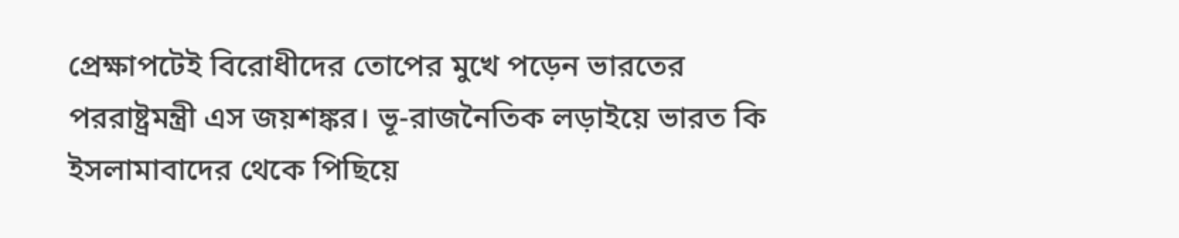প্রেক্ষাপটেই বিরোধীদের তোপের মুখে পড়েন ভারতের পররাষ্ট্রমন্ত্রী এস জয়শঙ্কর। ভূ-রাজনৈতিক লড়াইয়ে ভারত কি ইসলামাবাদের থেকে পিছিয়ে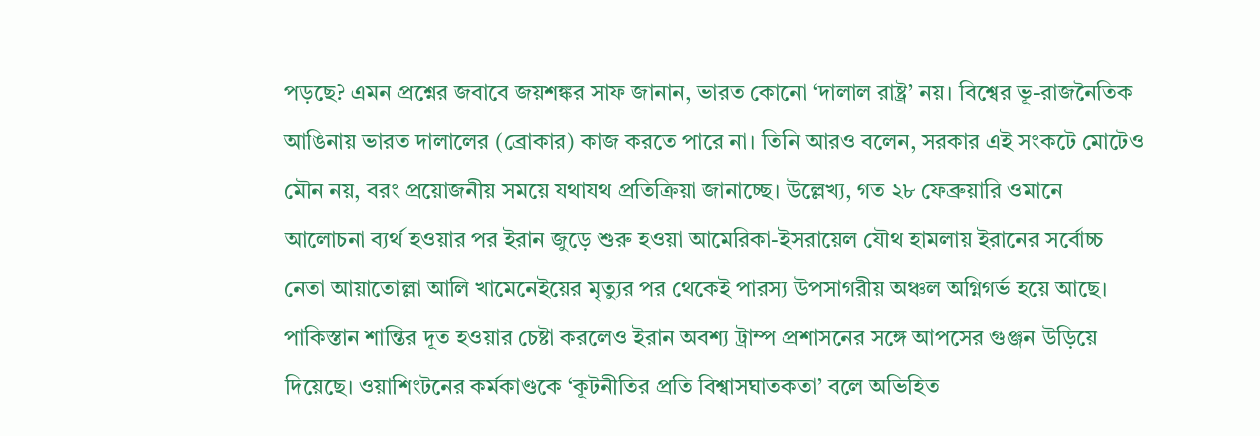পড়ছে? এমন প্রশ্নের জবাবে জয়শঙ্কর সাফ জানান, ভারত কোনো ‘দালাল রাষ্ট্র’ নয়। বিশ্বের ভূ-রাজনৈতিক আঙিনায় ভারত দালালের (ব্রোকার) কাজ করতে পারে না। তিনি আরও বলেন, সরকার এই সংকটে মোটেও মৌন নয়, বরং প্রয়োজনীয় সময়ে যথাযথ প্রতিক্রিয়া জানাচ্ছে। উল্লেখ্য, গত ২৮ ফেব্রুয়ারি ওমানে আলোচনা ব্যর্থ হওয়ার পর ইরান জুড়ে শুরু হওয়া আমেরিকা-ইসরায়েল যৌথ হামলায় ইরানের সর্বোচ্চ নেতা আয়াতোল্লা আলি খামেনেইয়ের মৃত্যুর পর থেকেই পারস্য উপসাগরীয় অঞ্চল অগ্নিগর্ভ হয়ে আছে। পাকিস্তান শান্তির দূত হওয়ার চেষ্টা করলেও ইরান অবশ্য ট্রাম্প প্রশাসনের সঙ্গে আপসের গুঞ্জন উড়িয়ে দিয়েছে। ওয়াশিংটনের কর্মকাণ্ডকে ‘কূটনীতির প্রতি বিশ্বাসঘাতকতা’ বলে অভিহিত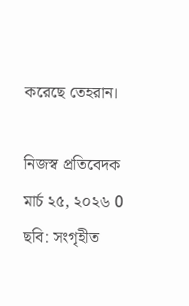করেছে তেহরান।

নিজস্ব প্রতিবেদক মার্চ ২৫, ২০২৬ 0
ছবি: সংগৃহীত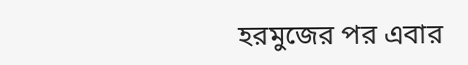হরমুজের পর এবার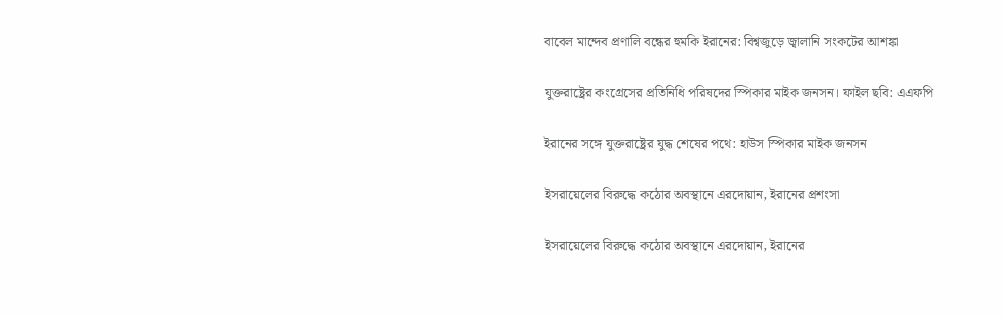বাবেল মান্দেব প্রণালি বন্ধের হুমকি ইরানের: বিশ্বজুড়ে জ্বালানি সংকটের আশঙ্কা

যুক্তরাষ্ট্রের কংগ্রেসের প্রতিনিধি পরিষদের স্পিকার মাইক জনসন। ফাইল ছবি: এএফপি

ইরানের সঙ্গে যুক্তরাষ্ট্রের যুদ্ধ শেষের পথে: হাউস স্পিকার মাইক জনসন

ইসরায়েলের বিরুদ্ধে কঠোর অবস্থানে এরদোয়ান, ইরানের প্রশংসা

ইসরায়েলের বিরুদ্ধে কঠোর অবস্থানে এরদোয়ান, ইরানের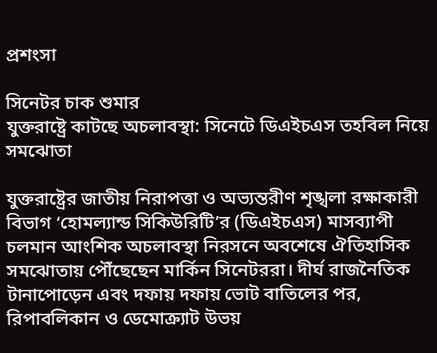প্রশংসা

সিনেটর চাক শুমার
যুক্তরাষ্ট্রে কাটছে অচলাবস্থা: সিনেটে ডিএইচএস তহবিল নিয়ে সমঝোতা

যুক্তরাষ্ট্রের জাতীয় নিরাপত্তা ও অভ্যন্তরীণ শৃঙ্খলা রক্ষাকারী বিভাগ ‘হোমল্যান্ড সিকিউরিটি’র (ডিএইচএস) মাসব্যাপী চলমান আংশিক অচলাবস্থা নিরসনে অবশেষে ঐতিহাসিক সমঝোতায় পৌঁছেছেন মার্কিন সিনেটররা। দীর্ঘ রাজনৈতিক টানাপোড়েন এবং দফায় দফায় ভোট বাতিলের পর, রিপাবলিকান ও ডেমোক্র্যাট উভয়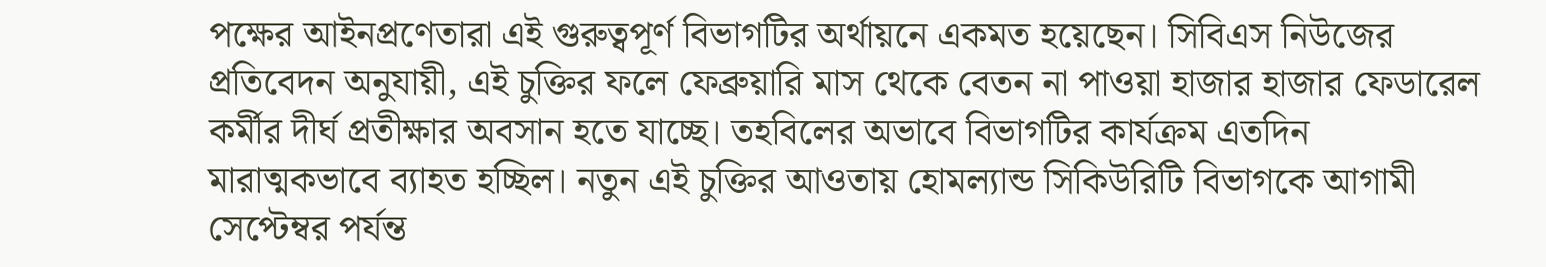পক্ষের আইনপ্রণেতারা এই গুরুত্বপূর্ণ বিভাগটির অর্থায়নে একমত হয়েছেন। সিবিএস নিউজের প্রতিবেদন অনুযায়ী, এই চুক্তির ফলে ফেব্রুয়ারি মাস থেকে বেতন না পাওয়া হাজার হাজার ফেডারেল কর্মীর দীর্ঘ প্রতীক্ষার অবসান হতে যাচ্ছে। তহবিলের অভাবে বিভাগটির কার্যক্রম এতদিন মারাত্মকভাবে ব্যাহত হচ্ছিল। নতুন এই চুক্তির আওতায় হোমল্যান্ড সিকিউরিটি বিভাগকে আগামী সেপ্টেম্বর পর্যন্ত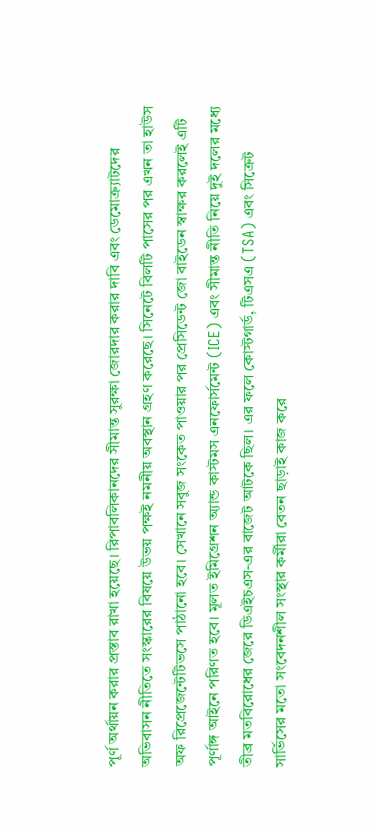পূর্ণ অর্থায়ন করার প্রস্তাব রাখা হয়েছে। রিপাবলিকানদের সীমান্ত সুরক্ষা জোরদার করার দাবি এবং ডেমোক্র্যাটদের অভিবাসন নীতিতে সংস্কারের বিষয়ে উভয় পক্ষই নমনীয় অবস্থান গ্রহণ করেছে। সিনেটে বিলটি পাসের পর এখন তা হাউস অফ রিপ্রেজেন্টেটিভসে পাঠানো হবে। সেখানে সবুজ সংকেত পাওয়ার পর প্রেসিডেন্ট জো বাইডেন স্বাক্ষর করলেই এটি পূর্ণাঙ্গ আইনে পরিণত হবে। মূলত ইমিগ্রেশন অ্যান্ড কাস্টমস এনফোর্সমেন্ট (ICE) এবং সীমান্ত নীতি নিয়ে দুই দলের মধ্যে তীব্র মতবিরোধের জেরে ডিএইচএস-এর বাজেট আটকে ছিল। এর ফলে কোস্টগার্ড, টিএসএ (TSA) এবং সিক্রেট সার্ভিসের মতো সংবেদনশীল সংস্থার কর্মীরা বেতন ছাড়াই কাজ করে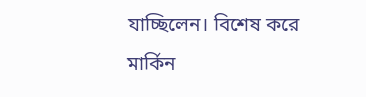যাচ্ছিলেন। বিশেষ করে মার্কিন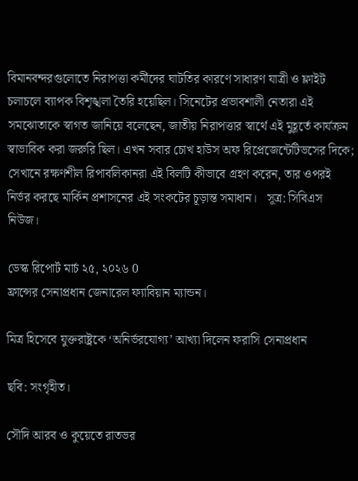বিমানবন্দরগুলোতে নিরাপত্তা কর্মীদের ঘাটতির কারণে সাধারণ যাত্রী ও ফ্লাইট চলাচলে ব্যাপক বিশৃঙ্খলা তৈরি হয়েছিল। সিনেটের প্রভাবশালী নেতারা এই সমঝোতাকে স্বাগত জানিয়ে বলেছেন, জাতীয় নিরাপত্তার স্বার্থে এই মুহূর্তে কার্যক্রম স্বাভাবিক করা জরুরি ছিল। এখন সবার চোখ হাউস অফ রিপ্রেজেন্টেটিভসের দিকে; সেখানে রক্ষণশীল রিপাবলিকানরা এই বিলটি কীভাবে গ্রহণ করেন, তার ওপরই নির্ভর করছে মার্কিন প্রশাসনের এই সংকটের চূড়ান্ত সমাধান।   সূত্র: সিবিএস নিউজ।

ডেস্ক রিপোর্ট মার্চ ২৫, ২০২৬ 0
ফ্রান্সের সেনাপ্রধান জেনারেল ফ্যাবিয়ান ম্যান্ডন।

মিত্র হিসেবে যুক্তরাষ্ট্রকে ‘অনির্ভরযোগ্য’ আখ্যা দিলেন ফরাসি সেনাপ্রধান

ছবি: সংগৃহীত।

সৌদি আরব ও কুয়েতে রাতভর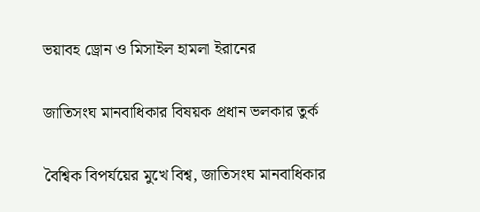ভয়াবহ ড্রোন ও মিসাইল হামলা ইরানের

জাতিসংঘ মানবাধিকার বিষয়ক প্রধান ভলকার তুর্ক

বৈশ্বিক বিপর্যয়ের মুখে বিশ্ব, জাতিসংঘ মানবাধিকার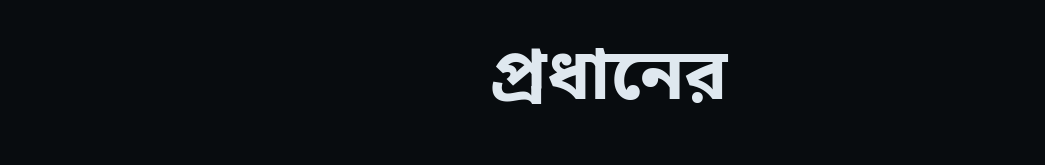প্রধানের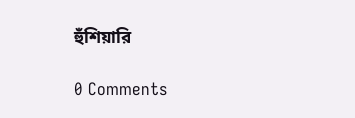হুঁশিয়ারি

0 Comments